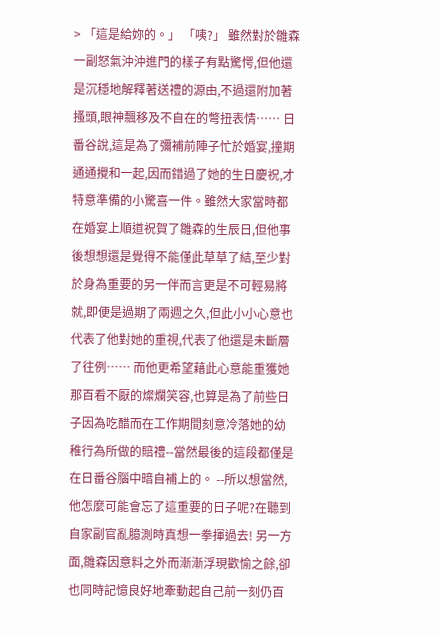> 「這是給妳的。」 「咦?」 雖然對於雛森一副怒氣沖沖進門的樣子有點驚愕,但他還是沉穩地解釋著送禮的源由,不過還附加著搔頭,眼神飄移及不自在的彆扭表情…… 日番谷說,這是為了彌補前陣子忙於婚宴,撞期通通攪和一起,因而錯過了她的生日慶祝,才特意準備的小驚喜一件。雖然大家當時都在婚宴上順道祝賀了雛森的生辰日,但他事後想想還是覺得不能僅此草草了結,至少對於身為重要的另一伴而言更是不可輕易將就,即便是過期了兩週之久,但此小小心意也代表了他對她的重視,代表了他還是未斷層了往例…… 而他更希望藉此心意能重獲她那百看不厭的燦爛笑容,也算是為了前些日子因為吃醋而在工作期間刻意冷落她的幼稚行為所做的賠禮--當然最後的這段都僅是在日番谷腦中暗自補上的。 --所以想當然,他怎麼可能會忘了這重要的日子呢?在聽到自家副官亂臆測時真想一拳揮過去! 另一方面,雛森因意料之外而漸漸浮現歡愉之餘,卻也同時記憶良好地牽動起自己前一刻仍百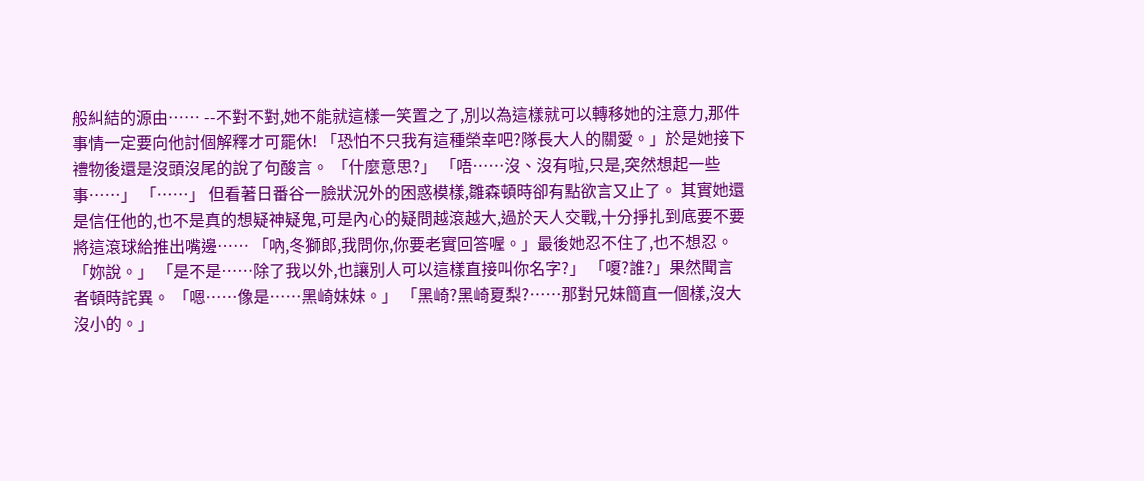般糾結的源由…… --不對不對,她不能就這樣一笑置之了,別以為這樣就可以轉移她的注意力,那件事情一定要向他討個解釋才可罷休! 「恐怕不只我有這種榮幸吧?隊長大人的關愛。」於是她接下禮物後還是沒頭沒尾的說了句酸言。 「什麼意思?」 「唔……沒、沒有啦,只是,突然想起一些事……」 「……」 但看著日番谷一臉狀況外的困惑模樣,雛森頓時卻有點欲言又止了。 其實她還是信任他的,也不是真的想疑神疑鬼,可是內心的疑問越滾越大,過於天人交戰,十分掙扎到底要不要將這滾球給推出嘴邊…… 「吶,冬獅郎,我問你,你要老實回答喔。」最後她忍不住了,也不想忍。 「妳說。」 「是不是……除了我以外,也讓別人可以這樣直接叫你名字?」 「嗄?誰?」果然聞言者頓時詫異。 「嗯……像是……黑崎妹妹。」 「黑崎?黑崎夏梨?……那對兄妹簡直一個樣,沒大沒小的。」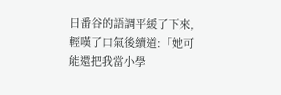日番谷的語調平緩了下來,輕嘆了口氣後續道:「她可能還把我當小學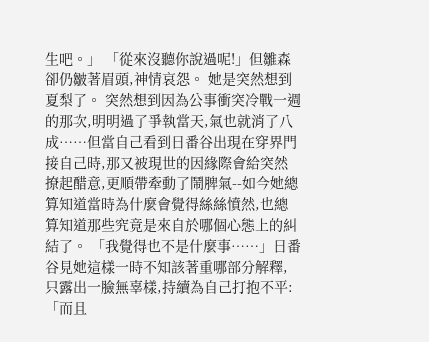生吧。」 「從來沒聽你說過呢!」但雛森卻仍皺著眉頭,神情哀怨。 她是突然想到夏梨了。 突然想到因為公事衝突冷戰一週的那次,明明過了爭執當天,氣也就消了八成……但當自己看到日番谷出現在穿界門接自己時,那又被現世的因緣際會給突然撩起醋意,更順帶牽動了鬧脾氣--如今她總算知道當時為什麼會覺得絲絲憤然,也總算知道那些究竟是來自於哪個心態上的糾結了。 「我覺得也不是什麼事……」日番谷見她這樣一時不知該著重哪部分解釋,只露出一臉無辜樣,持續為自己打抱不平:「而且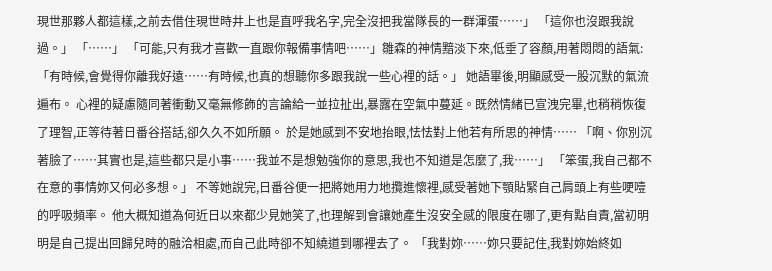現世那夥人都這樣,之前去借住現世時井上也是直呼我名字,完全沒把我當隊長的一群渾蛋……」 「這你也沒跟我說過。」 「……」 「可能,只有我才喜歡一直跟你報備事情吧……」雛森的神情黯淡下來,低垂了容顏,用著悶悶的語氣:「有時候,會覺得你離我好遠……有時候,也真的想聽你多跟我說一些心裡的話。」 她語畢後,明顯感受一股沉默的氣流遍布。 心裡的疑慮隨同著衝動又毫無修飾的言論給一並拉扯出,暴露在空氣中蔓延。既然情緒已宣洩完畢,也稍稍恢復了理智,正等待著日番谷搭話,卻久久不如所願。 於是她感到不安地抬眼,怯怯對上他若有所思的神情…… 「啊、你別沉著臉了……其實也是,這些都只是小事……我並不是想勉強你的意思,我也不知道是怎麼了,我……」 「笨蛋,我自己都不在意的事情妳又何必多想。」 不等她說完,日番谷便一把將她用力地攬進懷裡,感受著她下顎貼緊自己肩頭上有些哽噎的呼吸頻率。 他大概知道為何近日以來都少見她笑了,也理解到會讓她產生沒安全感的限度在哪了,更有點自責,當初明明是自己提出回歸兒時的融洽相處,而自己此時卻不知繞道到哪裡去了。 「我對妳……妳只要記住,我對妳始終如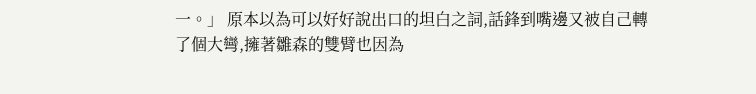一。」 原本以為可以好好說出口的坦白之詞,話鋒到嘴邊又被自己轉了個大彎,擁著雛森的雙臂也因為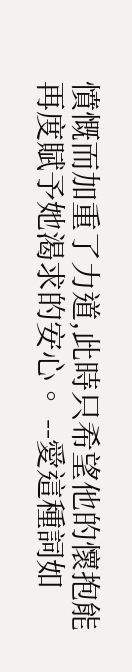憤慨而加重了力道,此時只希望他的懷抱能再度賦予她渴求的安心。 --愛這種詞如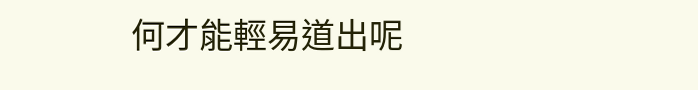何才能輕易道出呢